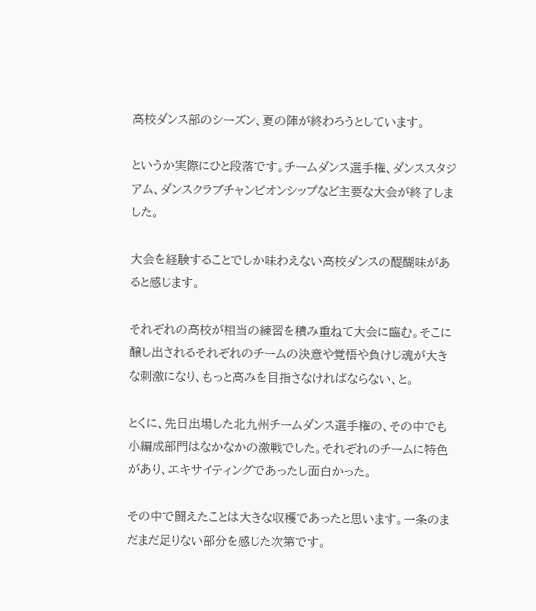高校ダンス部のシーズン、夏の陣が終わろうとしています。

というか実際にひと段落です。チームダンス選手権、ダンススタジアム、ダンスクラブチャンピオンシップなど主要な大会が終了しました。

大会を経験することでしか味わえない高校ダンスの醍醐味があると感じます。

それぞれの高校が相当の練習を積み重ねて大会に臨む。そこに醸し出されるそれぞれのチームの決意や覚悟や負けじ魂が大きな刺激になり、もっと高みを目指さなければならない、と。

とくに、先日出場した北九州チームダンス選手権の、その中でも小編成部門はなかなかの激戦でした。それぞれのチームに特色があり、エキサイティングであったし面白かった。

その中で闘えたことは大きな収穫であったと思います。一条のまだまだ足りない部分を感じた次第です。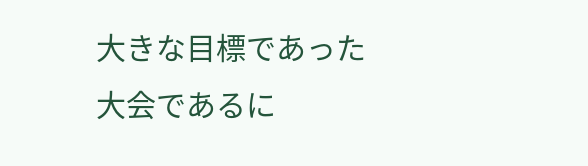大きな目標であった大会であるに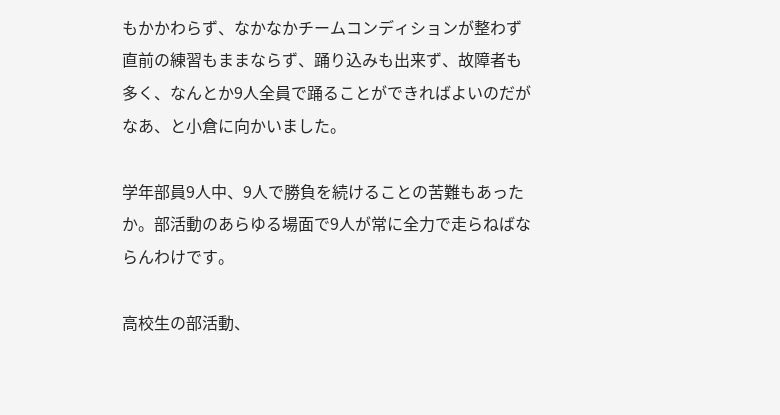もかかわらず、なかなかチームコンディションが整わず直前の練習もままならず、踊り込みも出来ず、故障者も多く、なんとか9人全員で踊ることができればよいのだがなあ、と小倉に向かいました。

学年部員9人中、9人で勝負を続けることの苦難もあったか。部活動のあらゆる場面で9人が常に全力で走らねばならんわけです。

高校生の部活動、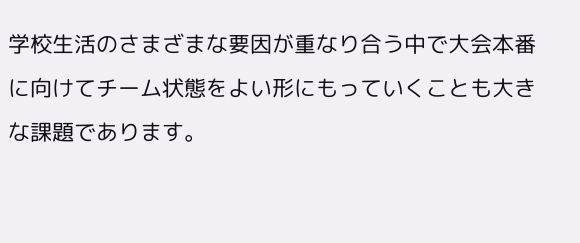学校生活のさまざまな要因が重なり合う中で大会本番に向けてチーム状態をよい形にもっていくことも大きな課題であります。